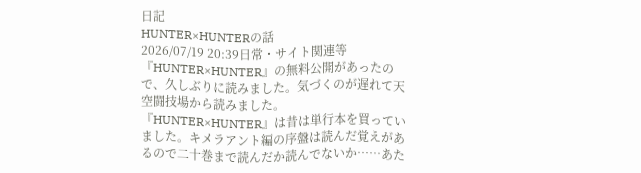日記
HUNTER×HUNTERの話
2026/07/19 20:39日常・サイト関連等
『HUNTER×HUNTER』の無料公開があったので、久しぶりに読みました。気づくのが遅れて天空闘技場から読みました。
『HUNTER×HUNTER』は昔は単行本を買っていました。キメラアント編の序盤は読んだ覚えがあるので二十巻まで読んだか読んでないか……あた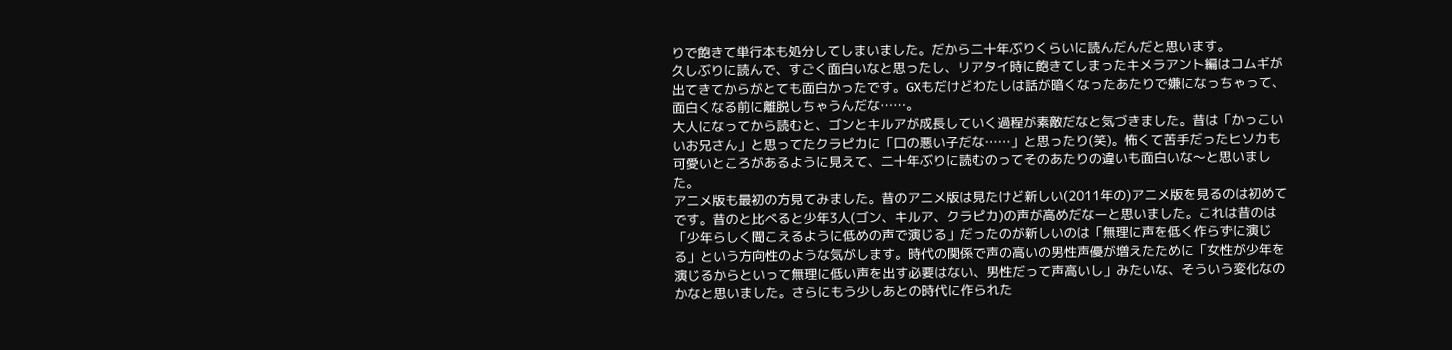りで飽きて単行本も処分してしまいました。だから二十年ぶりくらいに読んだんだと思います。
久しぶりに読んで、すごく面白いなと思ったし、リアタイ時に飽きてしまったキメラアント編はコムギが出てきてからがとても面白かったです。GXもだけどわたしは話が暗くなったあたりで嫌になっちゃって、面白くなる前に離脱しちゃうんだな……。
大人になってから読むと、ゴンとキルアが成長していく過程が素敵だなと気づきました。昔は「かっこいいお兄さん」と思ってたクラピカに「口の悪い子だな……」と思ったり(笑)。怖くて苦手だったヒソカも可愛いところがあるように見えて、二十年ぶりに読むのってそのあたりの違いも面白いな〜と思いました。
アニメ版も最初の方見てみました。昔のアニメ版は見たけど新しい(2011年の)アニメ版を見るのは初めてです。昔のと比べると少年3人(ゴン、キルア、クラピカ)の声が高めだなーと思いました。これは昔のは「少年らしく聞こえるように低めの声で演じる」だったのが新しいのは「無理に声を低く作らずに演じる」という方向性のような気がします。時代の関係で声の高いの男性声優が増えたために「女性が少年を演じるからといって無理に低い声を出す必要はない、男性だって声高いし」みたいな、そういう変化なのかなと思いました。さらにもう少しあとの時代に作られた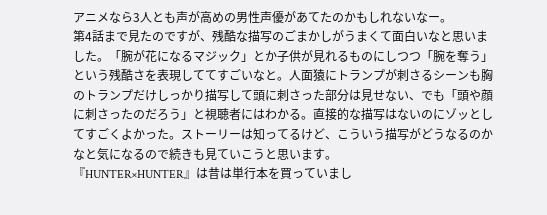アニメなら3人とも声が高めの男性声優があてたのかもしれないなー。
第4話まで見たのですが、残酷な描写のごまかしがうまくて面白いなと思いました。「腕が花になるマジック」とか子供が見れるものにしつつ「腕を奪う」という残酷さを表現しててすごいなと。人面猿にトランプが刺さるシーンも胸のトランプだけしっかり描写して頭に刺さった部分は見せない、でも「頭や顔に刺さったのだろう」と視聴者にはわかる。直接的な描写はないのにゾッとしてすごくよかった。ストーリーは知ってるけど、こういう描写がどうなるのかなと気になるので続きも見ていこうと思います。
『HUNTER×HUNTER』は昔は単行本を買っていまし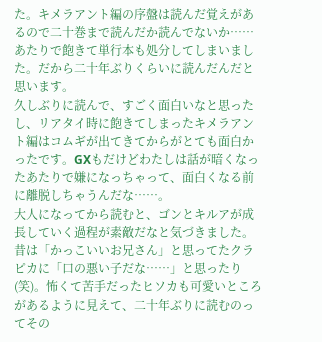た。キメラアント編の序盤は読んだ覚えがあるので二十巻まで読んだか読んでないか……あたりで飽きて単行本も処分してしまいました。だから二十年ぶりくらいに読んだんだと思います。
久しぶりに読んで、すごく面白いなと思ったし、リアタイ時に飽きてしまったキメラアント編はコムギが出てきてからがとても面白かったです。GXもだけどわたしは話が暗くなったあたりで嫌になっちゃって、面白くなる前に離脱しちゃうんだな……。
大人になってから読むと、ゴンとキルアが成長していく過程が素敵だなと気づきました。昔は「かっこいいお兄さん」と思ってたクラピカに「口の悪い子だな……」と思ったり(笑)。怖くて苦手だったヒソカも可愛いところがあるように見えて、二十年ぶりに読むのってその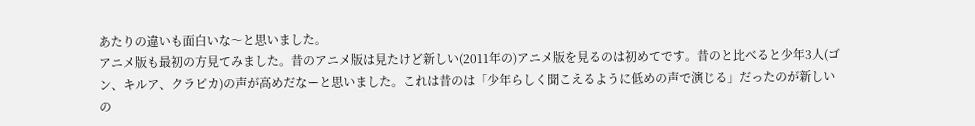あたりの違いも面白いな〜と思いました。
アニメ版も最初の方見てみました。昔のアニメ版は見たけど新しい(2011年の)アニメ版を見るのは初めてです。昔のと比べると少年3人(ゴン、キルア、クラピカ)の声が高めだなーと思いました。これは昔のは「少年らしく聞こえるように低めの声で演じる」だったのが新しいの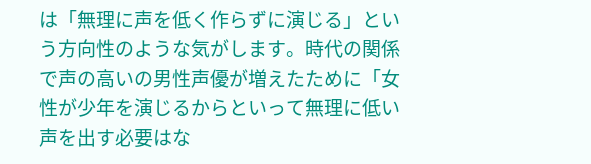は「無理に声を低く作らずに演じる」という方向性のような気がします。時代の関係で声の高いの男性声優が増えたために「女性が少年を演じるからといって無理に低い声を出す必要はな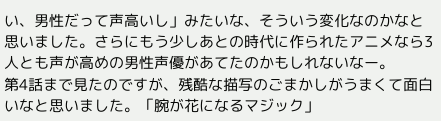い、男性だって声高いし」みたいな、そういう変化なのかなと思いました。さらにもう少しあとの時代に作られたアニメなら3人とも声が高めの男性声優があてたのかもしれないなー。
第4話まで見たのですが、残酷な描写のごまかしがうまくて面白いなと思いました。「腕が花になるマジック」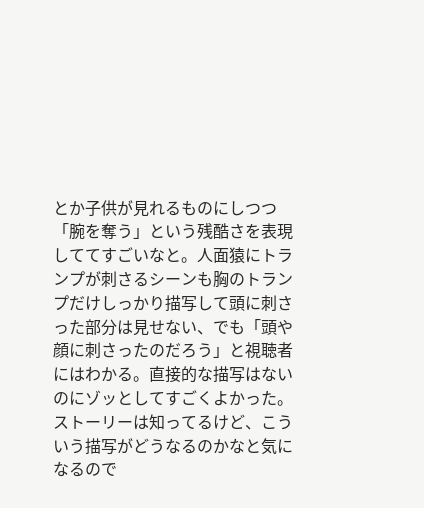とか子供が見れるものにしつつ「腕を奪う」という残酷さを表現しててすごいなと。人面猿にトランプが刺さるシーンも胸のトランプだけしっかり描写して頭に刺さった部分は見せない、でも「頭や顔に刺さったのだろう」と視聴者にはわかる。直接的な描写はないのにゾッとしてすごくよかった。ストーリーは知ってるけど、こういう描写がどうなるのかなと気になるので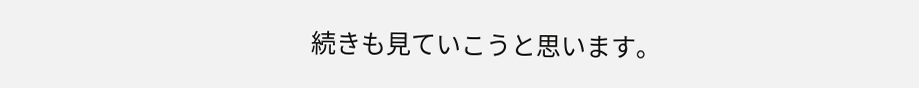続きも見ていこうと思います。